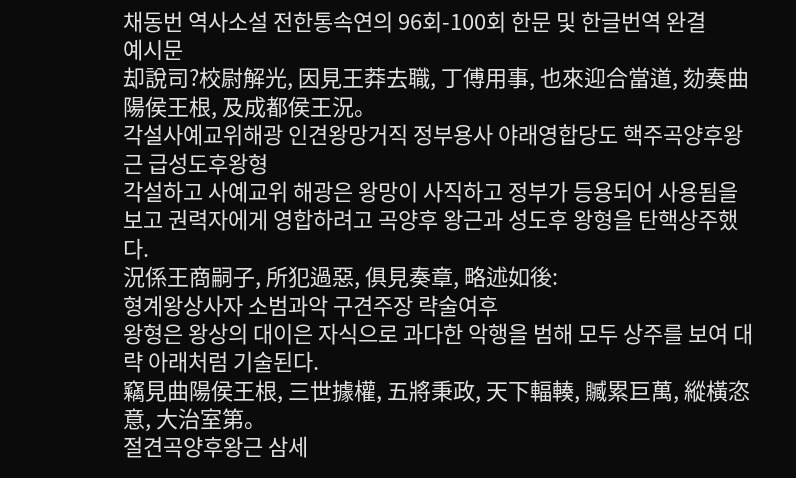채동번 역사소설 전한통속연의 96회-100회 한문 및 한글번역 완결
예시문
却說司?校尉解光, 因見王莽去職, 丁傅用事, 也來迎合當道, 劾奏曲陽侯王根, 及成都侯王況。
각설사예교위해광 인견왕망거직 정부용사 야래영합당도 핵주곡양후왕근 급성도후왕형
각설하고 사예교위 해광은 왕망이 사직하고 정부가 등용되어 사용됨을 보고 권력자에게 영합하려고 곡양후 왕근과 성도후 왕형을 탄핵상주했다.
況係王商嗣子, 所犯過惡, 俱見奏章, 略述如後:
형계왕상사자 소범과악 구견주장 략술여후
왕형은 왕상의 대이은 자식으로 과다한 악행을 범해 모두 상주를 보여 대략 아래처럼 기술된다.
竊見曲陽侯王根, 三世據權, 五將秉政, 天下輻輳, 贓累巨萬, 縱橫恣意, 大治室第。
절견곡양후왕근 삼세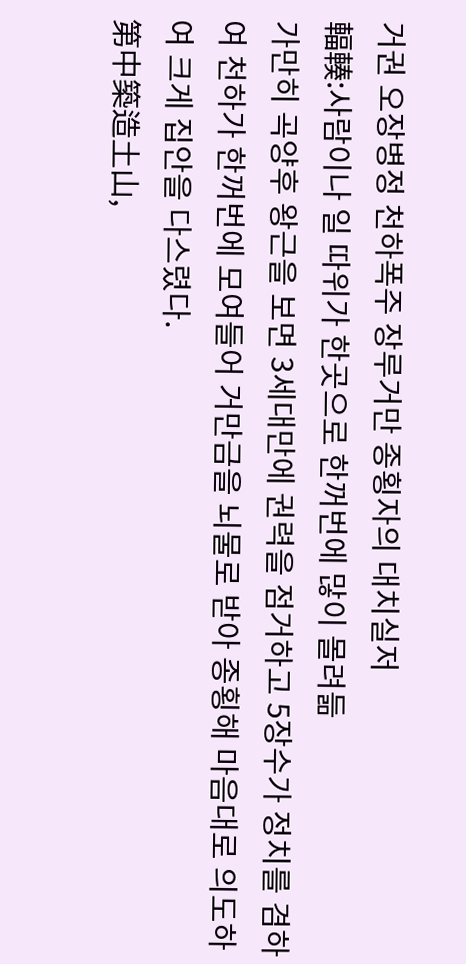거권 오장병정 천하폭주 장루거만 종횡자의 대치실저
輻輳:사람이나 일 따위가 한곳으로 한꺼번에 많이 몰려듦
가만히 곡양후 왕근을 보면 3세대만에 권력을 점거하고 5장수가 정치를 겸하여 천하가 한꺼번에 모여들어 거만금을 뇌물로 받아 종횡해 마음대로 의도하여 크게 집안을 다스렸다.
第中築造土山,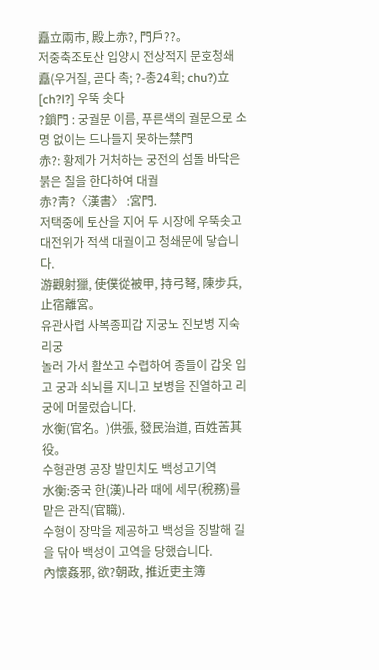矗立兩市, 殿上赤?, 門戶??。
저중축조토산 입양시 전상적지 문호청쇄
矗(우거질, 곧다 촉; ?-총24획; chu?)立 [ch?l?] 우뚝 솟다
?鎖門 : 궁궐문 이름, 푸른색의 궐문으로 소명 없이는 드나들지 못하는禁門
赤?: 황제가 거처하는 궁전의 섬돌 바닥은 붉은 칠을 한다하여 대궐
赤?靑?〈漢書〉 :宮門.
저택중에 토산을 지어 두 시장에 우뚝솟고 대전위가 적색 대궐이고 청쇄문에 닿습니다.
游觀射獵, 使僕從被甲, 持弓弩, 陳步兵, 止宿離宮。
유관사렵 사복종피갑 지궁노 진보병 지숙리궁
놀러 가서 활쏘고 수렵하여 종들이 갑옷 입고 궁과 쇠뇌를 지니고 보병을 진열하고 리궁에 머물렀습니다.
水衡(官名。)供張, 發民治道, 百姓苦其役。
수형관명 공장 발민치도 백성고기역
水衡:중국 한(漢)나라 때에 세무(稅務)를 맡은 관직(官職).
수형이 장막을 제공하고 백성을 징발해 길을 닦아 백성이 고역을 당했습니다.
內懷姦邪, 欲?朝政, 推近吏主簿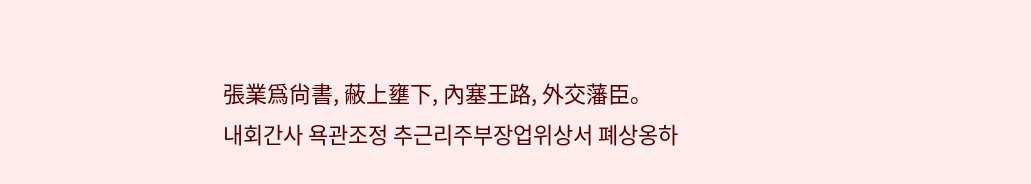張業爲尙書, 蔽上壅下, 內塞王路, 外交藩臣。
내회간사 욕관조정 추근리주부장업위상서 폐상옹하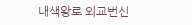내색왕로 외교번신